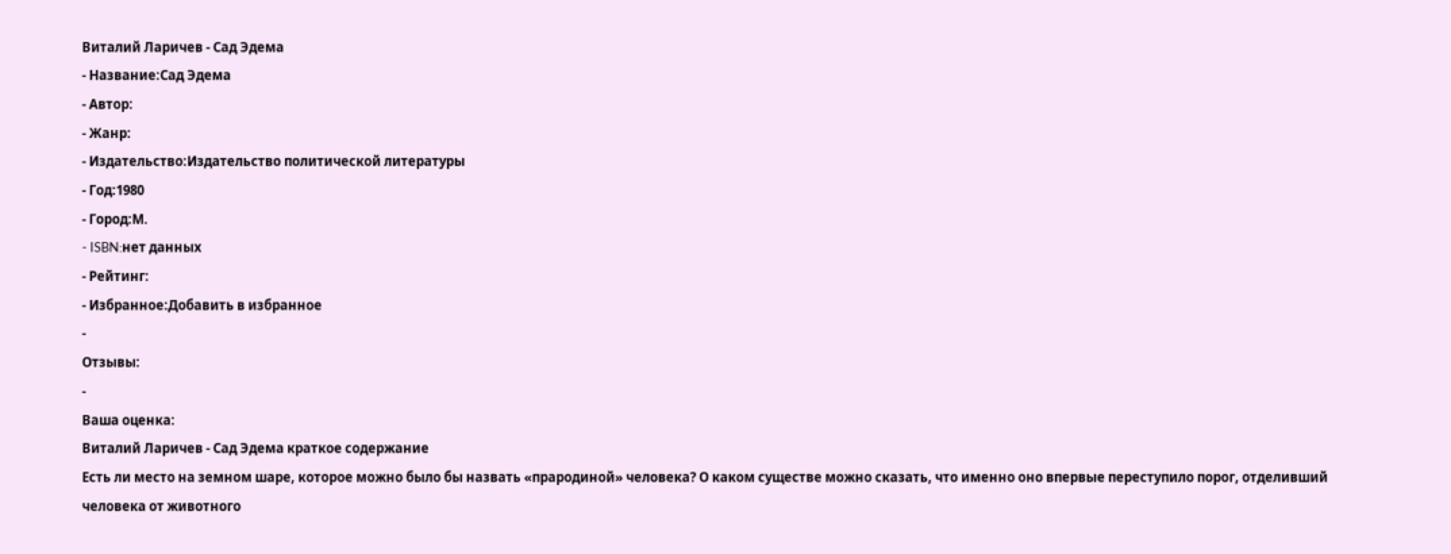Виталий Ларичев - Сад Эдема
- Название:Сад Эдема
- Автор:
- Жанр:
- Издательство:Издательство политической литературы
- Год:1980
- Город:М.
- ISBN:нет данных
- Рейтинг:
- Избранное:Добавить в избранное
-
Отзывы:
-
Ваша оценка:
Виталий Ларичев - Сад Эдема краткое содержание
Есть ли место на земном шаре, которое можно было бы назвать «прародиной» человека? О каком существе можно сказать, что именно оно впервые переступило порог, отделивший человека от животного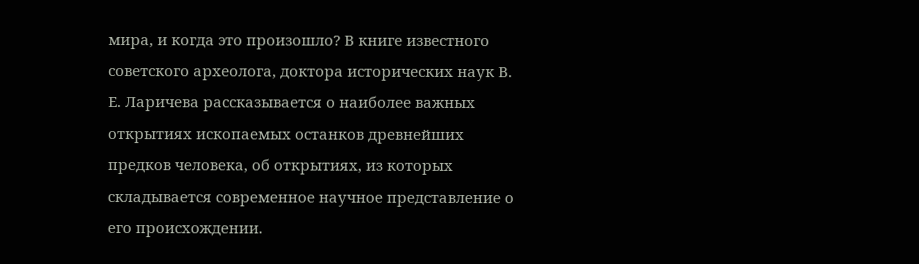мира, и когда это произошло? В книге известного советского археолога, доктора исторических наук В. Е. Ларичева рассказывается о наиболее важных открытиях ископаемых останков древнейших предков человека, об открытиях, из которых складывается современное научное представление о его происхождении.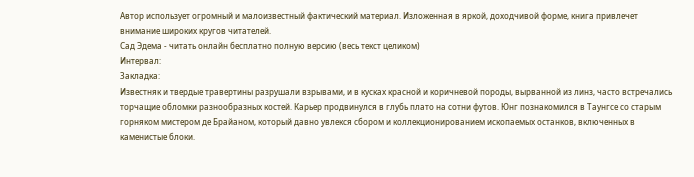Автор использует огромный и малоизвестный фактический материал. Изложенная в яркой, доходчивой форме, книга привлечет внимание широких кругов читателей.
Сад Эдема - читать онлайн бесплатно полную версию (весь текст целиком)
Интервал:
Закладка:
Известняк и твердые травертины разрушали взрывами, и в кусках красной и коричневой породы, вырванной из линз, часто встречались торчащие обломки разнообразных костей. Карьер продвинулся в глубь плато на сотни футов. Юнг познакомился в Таунгсе со старым горняком мистером де Брайаном, который давно увлекся сбором и коллекционированием ископаемых останков, включенных в каменистые блоки.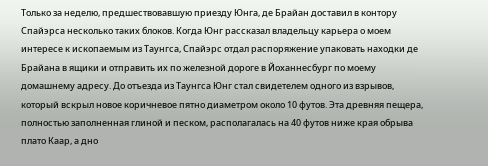Только за неделю, предшествовавшую приезду Юнга, де Брайан доставил в контору Спайэрса несколько таких блоков. Когда Юнг рассказал владельцу карьера о моем интересе к ископаемым из Таунгса, Спайэрс отдал распоряжение упаковать находки де Брайана в ящики и отправить их по железной дороге в Йоханнесбург по моему домашнему адресу. До отъезда из Таунгса Юнг стал свидетелем одного из взрывов, который вскрыл новое коричневое пятно диаметром около 10 футов. Эта древняя пещера, полностью заполненная глиной и песком, располагалась на 40 футов ниже края обрыва плато Каар, а дно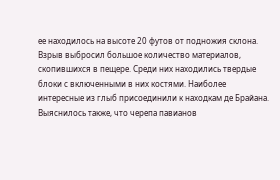ее находилось на высоте 20 футов от подножия склона. Взрыв выбросил большое количество материалов, скопившихся в пещере. Среди них находились твердые блоки с включенными в них костями. Наиболее интересные из глыб присоединили к находкам де Брайана. Выяснилось также, что черепа павианов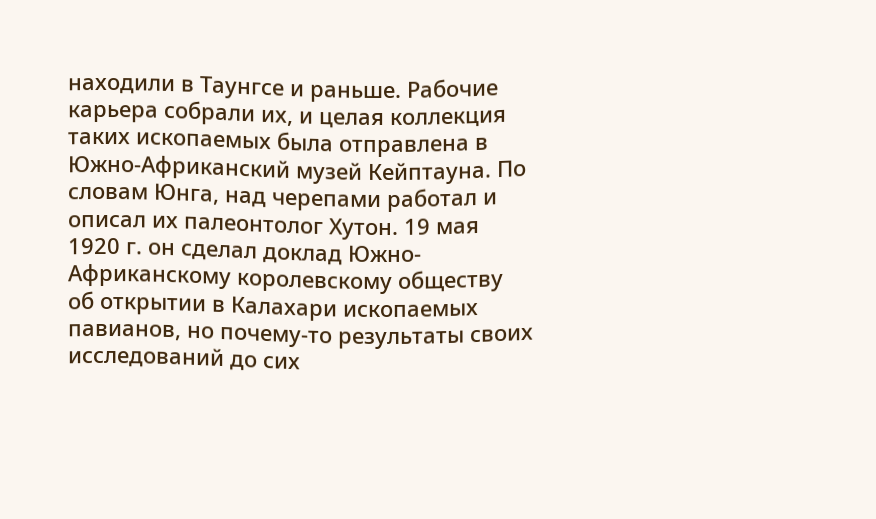находили в Таунгсе и раньше. Рабочие карьера собрали их, и целая коллекция таких ископаемых была отправлена в Южно-Африканский музей Кейптауна. По словам Юнга, над черепами работал и описал их палеонтолог Хутон. 19 мая 1920 г. он сделал доклад Южно-Африканскому королевскому обществу об открытии в Калахари ископаемых павианов, но почему-то результаты своих исследований до сих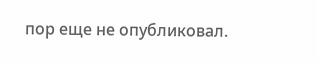пор еще не опубликовал.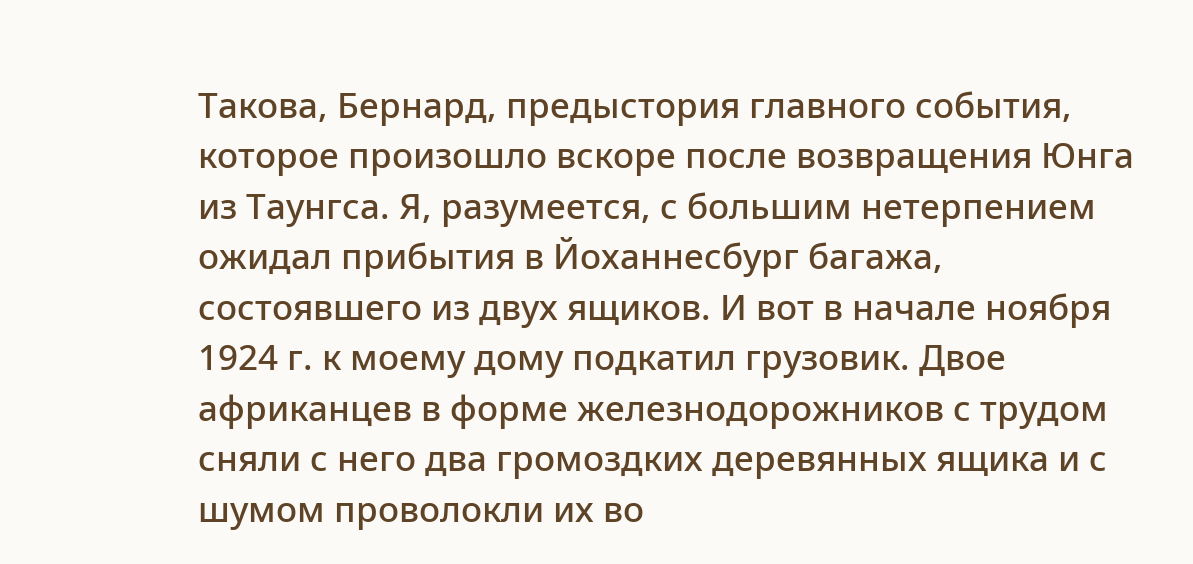Такова, Бернард, предыстория главного события, которое произошло вскоре после возвращения Юнга из Таунгса. Я, разумеется, с большим нетерпением ожидал прибытия в Йоханнесбург багажа, состоявшего из двух ящиков. И вот в начале ноября 1924 г. к моему дому подкатил грузовик. Двое африканцев в форме железнодорожников с трудом сняли с него два громоздких деревянных ящика и с шумом проволокли их во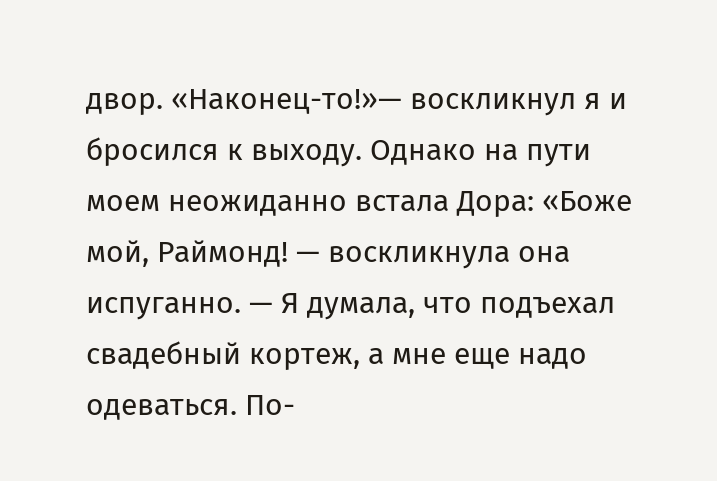двор. «Наконец-то!»— воскликнул я и бросился к выходу. Однако на пути моем неожиданно встала Дора: «Боже мой, Раймонд! — воскликнула она испуганно. — Я думала, что подъехал свадебный кортеж, а мне еще надо одеваться. По-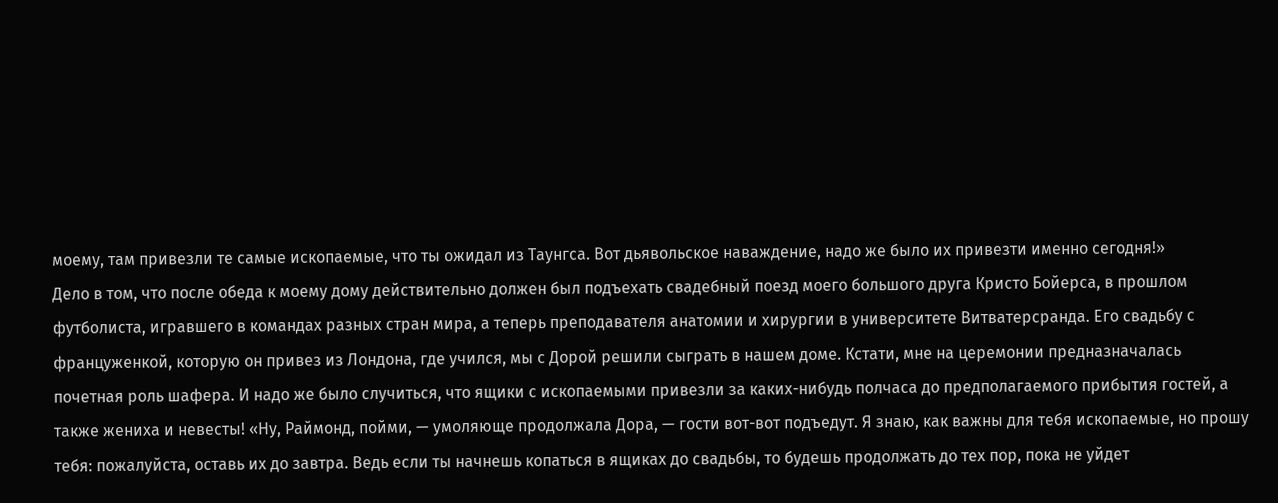моему, там привезли те самые ископаемые, что ты ожидал из Таунгса. Вот дьявольское наваждение, надо же было их привезти именно сегодня!»
Дело в том, что после обеда к моему дому действительно должен был подъехать свадебный поезд моего большого друга Кристо Бойерса, в прошлом футболиста, игравшего в командах разных стран мира, а теперь преподавателя анатомии и хирургии в университете Витватерсранда. Его свадьбу с француженкой, которую он привез из Лондона, где учился, мы с Дорой решили сыграть в нашем доме. Кстати, мне на церемонии предназначалась почетная роль шафера. И надо же было случиться, что ящики с ископаемыми привезли за каких-нибудь полчаса до предполагаемого прибытия гостей, а также жениха и невесты! «Ну, Раймонд, пойми, — умоляюще продолжала Дора, — гости вот-вот подъедут. Я знаю, как важны для тебя ископаемые, но прошу тебя: пожалуйста, оставь их до завтра. Ведь если ты начнешь копаться в ящиках до свадьбы, то будешь продолжать до тех пор, пока не уйдет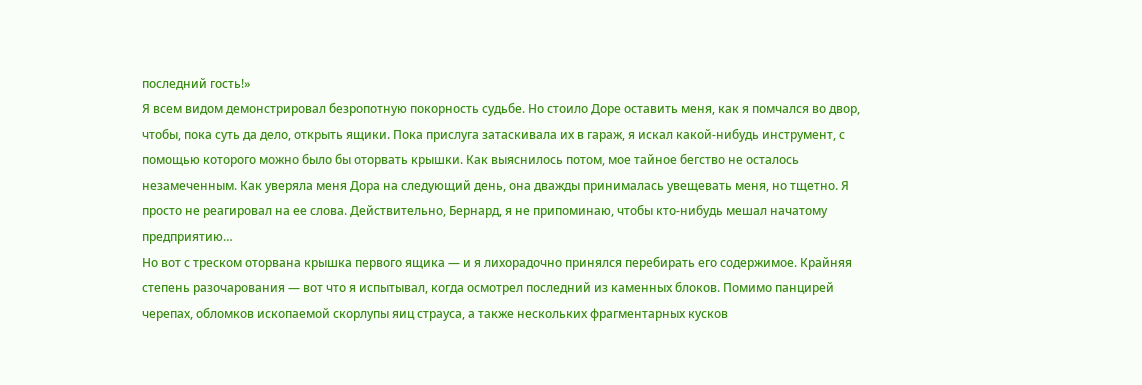последний гость!»
Я всем видом демонстрировал безропотную покорность судьбе. Но стоило Доре оставить меня, как я помчался во двор, чтобы, пока суть да дело, открыть ящики. Пока прислуга затаскивала их в гараж, я искал какой-нибудь инструмент, с помощью которого можно было бы оторвать крышки. Как выяснилось потом, мое тайное бегство не осталось незамеченным. Как уверяла меня Дора на следующий день, она дважды принималась увещевать меня, но тщетно. Я просто не реагировал на ее слова. Действительно, Бернард, я не припоминаю, чтобы кто-нибудь мешал начатому предприятию…
Но вот с треском оторвана крышка первого ящика — и я лихорадочно принялся перебирать его содержимое. Крайняя степень разочарования — вот что я испытывал, когда осмотрел последний из каменных блоков. Помимо панцирей черепах, обломков ископаемой скорлупы яиц страуса, а также нескольких фрагментарных кусков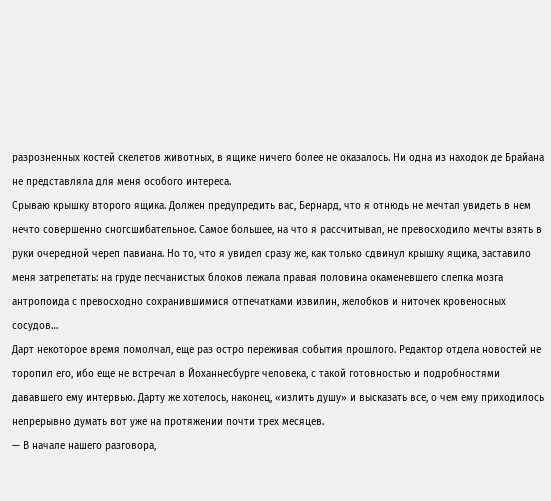разрозненных костей скелетов животных, в ящике ничего более не оказалось. Ни одна из находок де Брайана не представляла для меня особого интереса.
Срываю крышку второго ящика. Должен предупредить вас, Бернард, что я отнюдь не мечтал увидеть в нем нечто совершенно сногсшибательное. Самое большее, на что я рассчитывал, не превосходило мечты взять в руки очередной череп павиана. Но то, что я увидел сразу же, как только сдвинул крышку ящика, заставило меня затрепетать: на груде песчанистых блоков лежала правая половина окаменевшего слепка мозга антропоида с превосходно сохранившимися отпечатками извилин, желобков и ниточек кровеносных сосудов…
Дарт некоторое время помолчал, еще раз остро переживая события прошлого. Редактор отдела новостей не торопил его, ибо еще не встречал в Йоханнесбурге человека, с такой готовностью и подробностями дававшего ему интервью. Дарту же хотелось, наконец, «излить душу» и высказать все, о чем ему приходилось непрерывно думать вот уже на протяжении почти трех месяцев.
— В начале нашего разговора,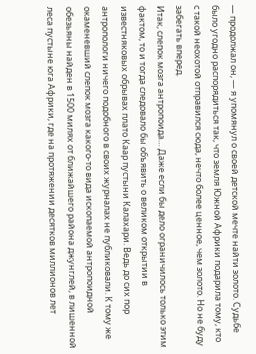— продолжал он, — я упомянул о своей детской мечте найти золото. Судьбе было угодно распорядиться так, что земля Южной Африки подарила тому, кто с такой неохотой отправился сюда, нечто более ценное, чем золото. Но не буду забегать вперед.
Итак, слепок мозга антропоида… Даже если бы дело ограничилось только этим фактом, то и тогда следовало бы объявить о великом открытии в известняковых обрывах плато Каар пустыни Калахари. Ведь до сих пор антропологи ничего подобного в своих журналах не публиковали. К тому же окаменевший слепок мозга какого-то вида ископаемой антропоидной обезьяны найден в 1500 милях от ближайшего района джунглей, в лишенной леса пустыне юга Африки, где на протяжении десятков миллионов лет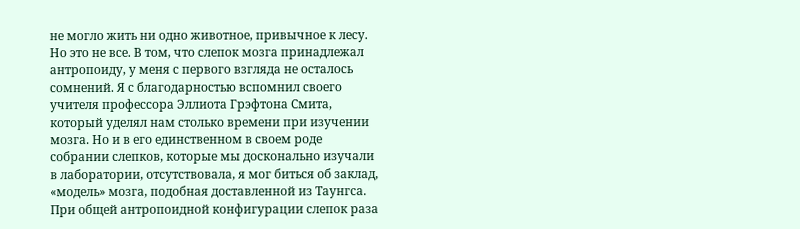не могло жить ни одно животное, привычное к лесу.
Но это не все. В том, что слепок мозга принадлежал антропоиду, у меня с первого взгляда не осталось сомнений. Я с благодарностью вспомнил своего учителя профессора Эллиота Грэфтона Смита, который уделял нам столько времени при изучении мозга. Но и в его единственном в своем роде собрании слепков, которые мы досконально изучали в лаборатории, отсутствовала, я мог биться об заклад, «модель» мозга, подобная доставленной из Таунгса. При общей антропоидной конфигурации слепок раза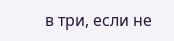в три, если не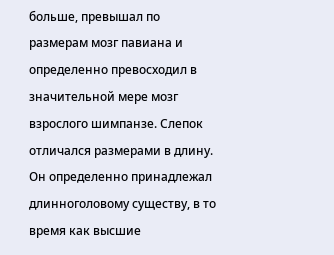больше, превышал по размерам мозг павиана и определенно превосходил в значительной мере мозг взрослого шимпанзе. Слепок отличался размерами в длину. Он определенно принадлежал длинноголовому существу, в то время как высшие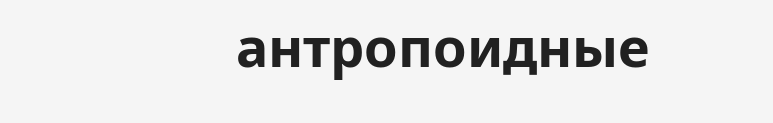антропоидные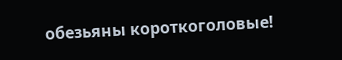обезьяны короткоголовые!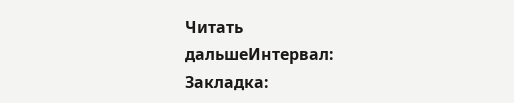Читать дальшеИнтервал:
Закладка: